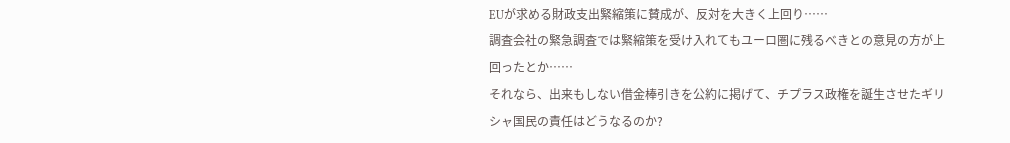EUが求める財政支出緊縮策に賛成が、反対を大きく上回り……
調査会社の緊急調査では緊縮策を受け入れてもユーロ圏に残るべきとの意見の方が上回ったとか……
それなら、出来もしない借金棒引きを公約に掲げて、チプラス政権を誕生させたギリシャ国民の責任はどうなるのか?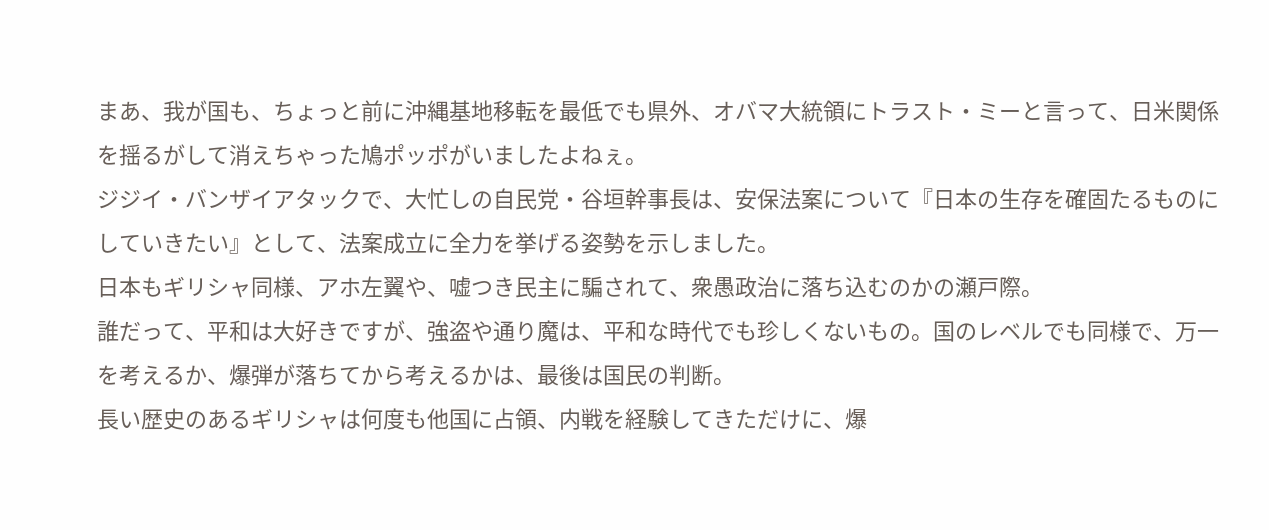まあ、我が国も、ちょっと前に沖縄基地移転を最低でも県外、オバマ大統領にトラスト・ミーと言って、日米関係を揺るがして消えちゃった鳩ポッポがいましたよねぇ。
ジジイ・バンザイアタックで、大忙しの自民党・谷垣幹事長は、安保法案について『日本の生存を確固たるものにしていきたい』として、法案成立に全力を挙げる姿勢を示しました。
日本もギリシャ同様、アホ左翼や、嘘つき民主に騙されて、衆愚政治に落ち込むのかの瀬戸際。
誰だって、平和は大好きですが、強盗や通り魔は、平和な時代でも珍しくないもの。国のレベルでも同様で、万一を考えるか、爆弾が落ちてから考えるかは、最後は国民の判断。
長い歴史のあるギリシャは何度も他国に占領、内戦を経験してきただけに、爆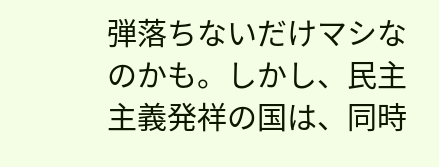弾落ちないだけマシなのかも。しかし、民主主義発祥の国は、同時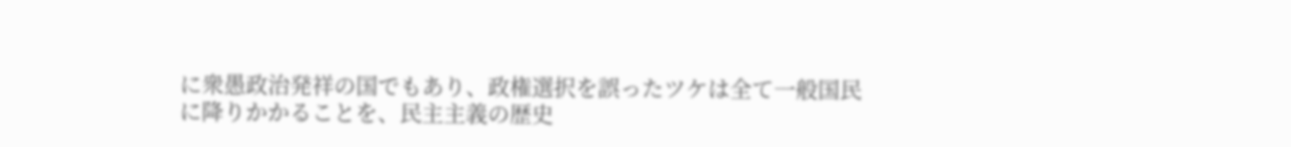に衆愚政治発祥の国でもあり、政権選択を誤ったツケは全て一般国民に降りかかることを、民主主義の歴史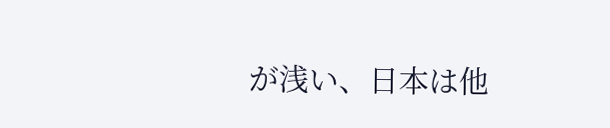が浅い、日本は他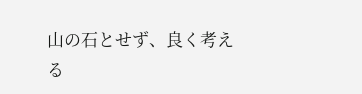山の石とせず、良く考える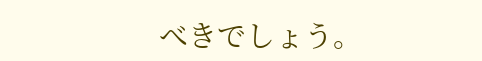べきでしょう。